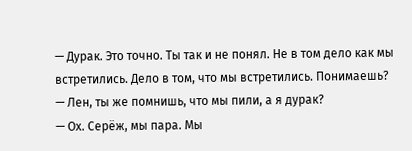— Дурак. Это точно. Ты так и не понял. Не в том дело как мы встретились. Дело в том, что мы встретились. Понимаешь?
— Лен, ты же помнишь, что мы пили, а я дурак?
— Ох. Серёж, мы пара. Мы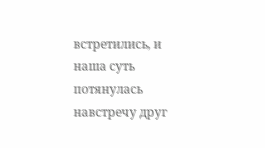встретились, и наша суть потянулась навстречу друг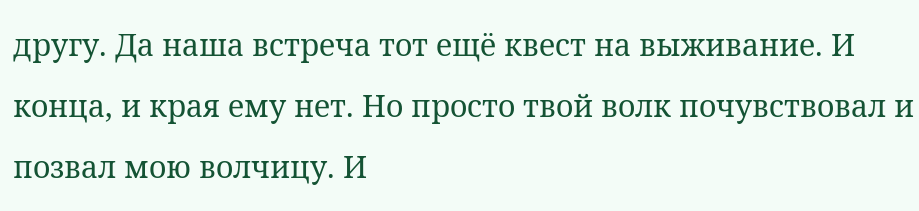другу. Да наша встреча тот ещё квест на выживание. И конца, и края ему нет. Но просто твой волк почувствовал и позвал мою волчицу. И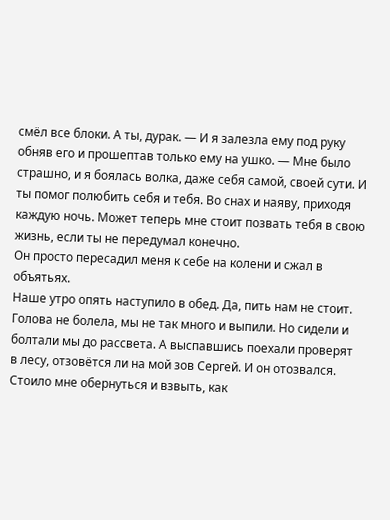смёл все блоки. А ты, дурак. — И я залезла ему под руку обняв его и прошептав только ему на ушко. — Мне было страшно, и я боялась волка, даже себя самой, своей сути. И ты помог полюбить себя и тебя. Во снах и наяву, приходя каждую ночь. Может теперь мне стоит позвать тебя в свою жизнь, если ты не передумал конечно.
Он просто пересадил меня к себе на колени и сжал в объятьях.
Наше утро опять наступило в обед. Да, пить нам не стоит. Голова не болела, мы не так много и выпили. Но сидели и болтали мы до рассвета. А выспавшись поехали проверят в лесу, отзовётся ли на мой зов Сергей. И он отозвался. Стоило мне обернуться и взвыть, как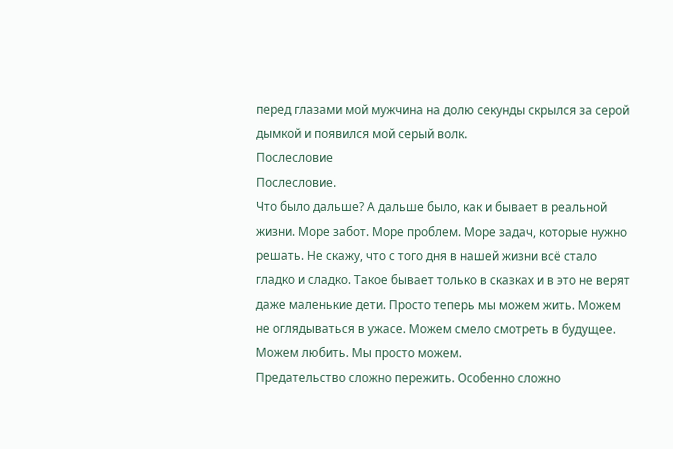перед глазами мой мужчина на долю секунды скрылся за серой дымкой и появился мой серый волк.
Послесловие
Послесловие.
Что было дальше? А дальше было, как и бывает в реальной жизни. Море забот. Море проблем. Море задач, которые нужно решать. Не скажу, что с того дня в нашей жизни всё стало гладко и сладко. Такое бывает только в сказках и в это не верят даже маленькие дети. Просто теперь мы можем жить. Можем не оглядываться в ужасе. Можем смело смотреть в будущее. Можем любить. Мы просто можем.
Предательство сложно пережить. Особенно сложно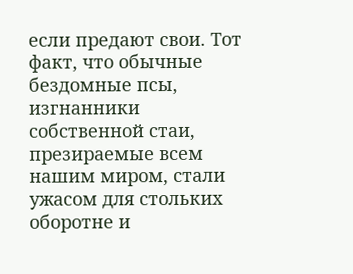если предают свои. Тот факт, что обычные бездомные псы, изгнанники собственной стаи, презираемые всем нашим миром, стали ужасом для стольких оборотне и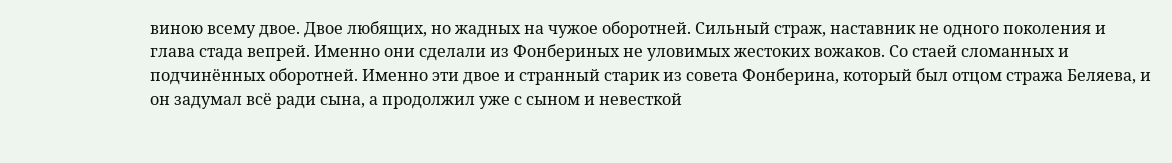виною всему двое. Двое любящих, но жадных на чужое оборотней. Сильный страж, наставник не одного поколения и глава стада вепрей. Именно они сделали из Фонбериных не уловимых жестоких вожаков. Со стаей сломанных и подчинённых оборотней. Именно эти двое и странный старик из совета Фонберина, который был отцом стража Беляева, и он задумал всё ради сына, а продолжил уже с сыном и невесткой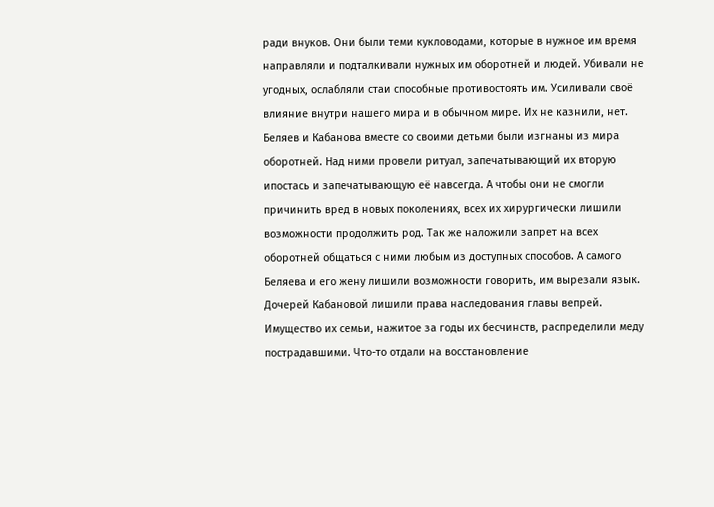ради внуков. Они были теми кукловодами, которые в нужное им время направляли и подталкивали нужных им оборотней и людей. Убивали не угодных, ослабляли стаи способные противостоять им. Усиливали своё влияние внутри нашего мира и в обычном мире. Их не казнили, нет. Беляев и Кабанова вместе со своими детьми были изгнаны из мира оборотней. Над ними провели ритуал, запечатывающий их вторую ипостась и запечатывающую её навсегда. А чтобы они не смогли причинить вред в новых поколениях, всех их хирургически лишили возможности продолжить род. Так же наложили запрет на всех оборотней общаться с ними любым из доступных способов. А самого Беляева и его жену лишили возможности говорить, им вырезали язык. Дочерей Кабановой лишили права наследования главы вепрей. Имущество их семьи, нажитое за годы их бесчинств, распределили меду пострадавшими. Что-то отдали на восстановление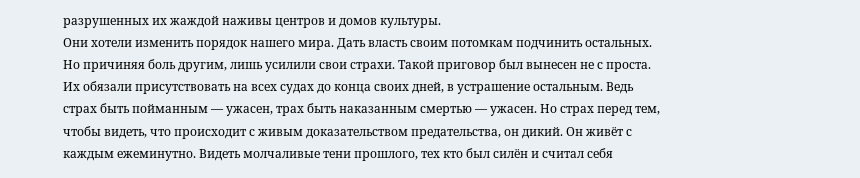разрушенных их жаждой наживы центров и домов культуры.
Они хотели изменить порядок нашего мира. Дать власть своим потомкам подчинить остальных. Но причиняя боль другим, лишь усилили свои страхи. Такой приговор был вынесен не с проста. Их обязали присутствовать на всех судах до конца своих дней, в устрашение остальным. Ведь страх быть пойманным — ужасен, трах быть наказанным смертью — ужасен. Но страх перед тем, чтобы видеть, что происходит с живым доказательством предательства, он дикий. Он живёт с каждым ежеминутно. Видеть молчаливые тени прошлого, тех кто был силён и считал себя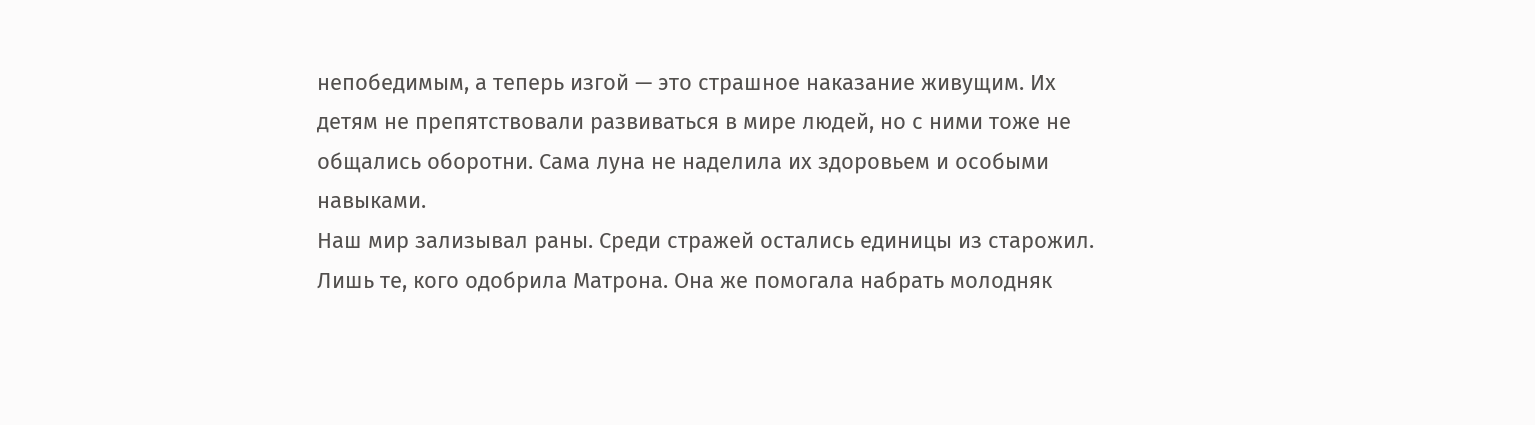непобедимым, а теперь изгой — это страшное наказание живущим. Их детям не препятствовали развиваться в мире людей, но с ними тоже не общались оборотни. Сама луна не наделила их здоровьем и особыми навыками.
Наш мир зализывал раны. Среди стражей остались единицы из старожил. Лишь те, кого одобрила Матрона. Она же помогала набрать молодняк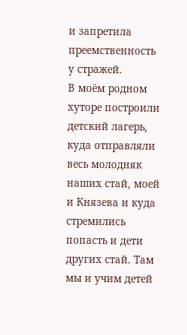и запретила преемственность у стражей.
В моём родном хуторе построили детский лагерь, куда отправляли весь молодняк наших стай, моей и Князева и куда стремились попасть и дети других стай. Там мы и учим детей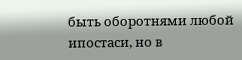быть оборотнями любой ипостаси, но в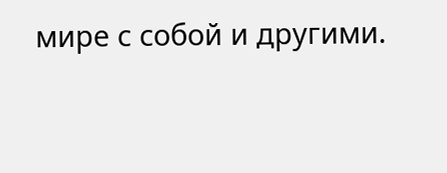мире с собой и другими.